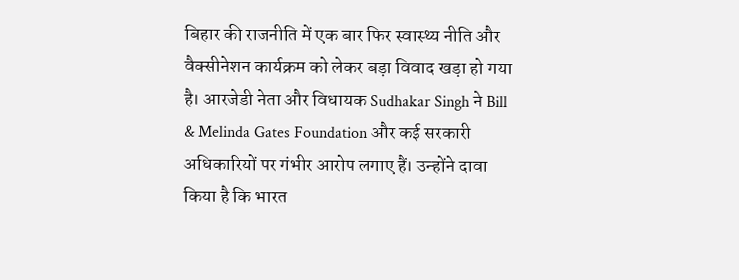बिहार की राजनीति में एक बार फिर स्वास्थ्य नीति और वैक्सीनेशन कार्यक्रम को लेकर बड़ा विवाद खड़ा हो गया है। आरजेडी नेता और विधायक Sudhakar Singh ने Bill & Melinda Gates Foundation और कई सरकारी अधिकारियों पर गंभीर आरोप लगाए हैं। उन्होंने दावा किया है कि भारत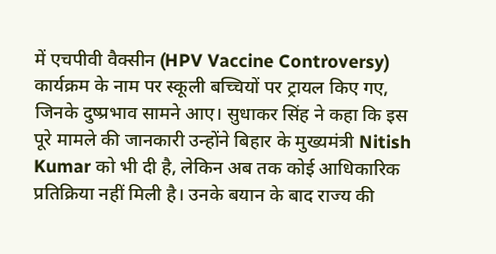में एचपीवी वैक्सीन (HPV Vaccine Controversy) कार्यक्रम के नाम पर स्कूली बच्चियों पर ट्रायल किए गए, जिनके दुष्प्रभाव सामने आए। सुधाकर सिंह ने कहा कि इस पूरे मामले की जानकारी उन्होंने बिहार के मुख्यमंत्री Nitish Kumar को भी दी है, लेकिन अब तक कोई आधिकारिक प्रतिक्रिया नहीं मिली है। उनके बयान के बाद राज्य की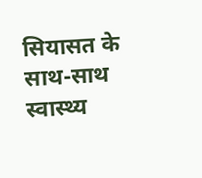सियासत के साथ-साथ स्वास्थ्य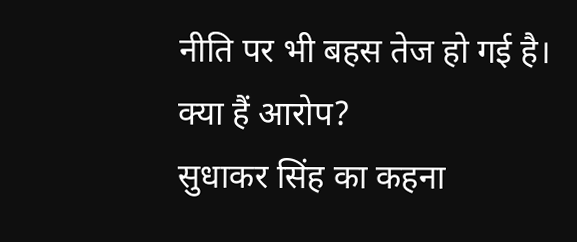नीति पर भी बहस तेज हो गई है।
क्या हैं आरोप?
सुधाकर सिंह का कहना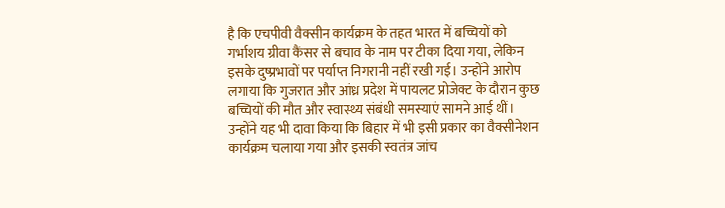है कि एचपीवी वैक्सीन कार्यक्रम के तहत भारत में बच्चियों को गर्भाशय ग्रीवा कैंसर से बचाव के नाम पर टीका दिया गया, लेकिन इसके दुष्प्रभावों पर पर्याप्त निगरानी नहीं रखी गई। उन्होंने आरोप लगाया कि गुजरात और आंध्र प्रदेश में पायलट प्रोजेक्ट के दौरान कुछ बच्चियों की मौत और स्वास्थ्य संबंधी समस्याएं सामने आई थीं। उन्होंने यह भी दावा किया कि बिहार में भी इसी प्रकार का वैक्सीनेशन कार्यक्रम चलाया गया और इसकी स्वतंत्र जांच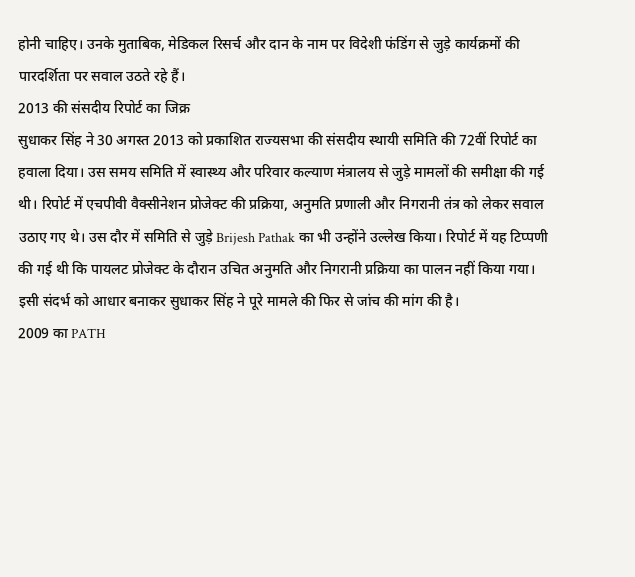होनी चाहिए। उनके मुताबिक, मेडिकल रिसर्च और दान के नाम पर विदेशी फंडिंग से जुड़े कार्यक्रमों की पारदर्शिता पर सवाल उठते रहे हैं।
2013 की संसदीय रिपोर्ट का जिक्र
सुधाकर सिंह ने 30 अगस्त 2013 को प्रकाशित राज्यसभा की संसदीय स्थायी समिति की 72वीं रिपोर्ट का हवाला दिया। उस समय समिति में स्वास्थ्य और परिवार कल्याण मंत्रालय से जुड़े मामलों की समीक्षा की गई थी। रिपोर्ट में एचपीवी वैक्सीनेशन प्रोजेक्ट की प्रक्रिया, अनुमति प्रणाली और निगरानी तंत्र को लेकर सवाल उठाए गए थे। उस दौर में समिति से जुड़े Brijesh Pathak का भी उन्होंने उल्लेख किया। रिपोर्ट में यह टिप्पणी की गई थी कि पायलट प्रोजेक्ट के दौरान उचित अनुमति और निगरानी प्रक्रिया का पालन नहीं किया गया। इसी संदर्भ को आधार बनाकर सुधाकर सिंह ने पूरे मामले की फिर से जांच की मांग की है।
2009 का PATH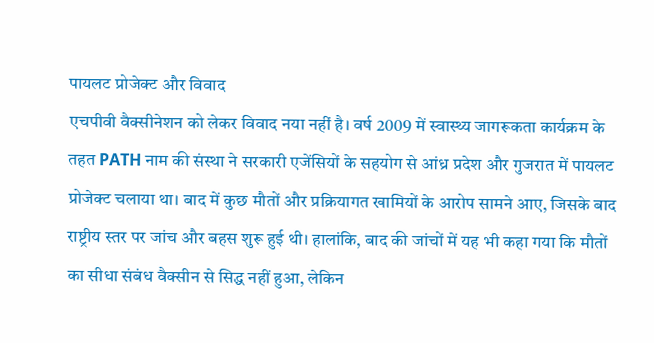पायलट प्रोजेक्ट और विवाद
एचपीवी वैक्सीनेशन को लेकर विवाद नया नहीं है। वर्ष 2009 में स्वास्थ्य जागरूकता कार्यक्रम के तहत PATH नाम की संस्था ने सरकारी एजेंसियों के सहयोग से आंध्र प्रदेश और गुजरात में पायलट प्रोजेक्ट चलाया था। बाद में कुछ मौतों और प्रक्रियागत खामियों के आरोप सामने आए, जिसके बाद राष्ट्रीय स्तर पर जांच और बहस शुरू हुई थी। हालांकि, बाद की जांचों में यह भी कहा गया कि मौतों का सीधा संबंध वैक्सीन से सिद्ध नहीं हुआ, लेकिन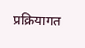प्रक्रियागत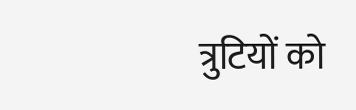त्रुटियों को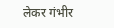लेकर गंभीर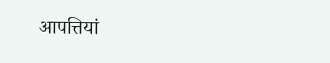आपत्तियां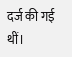दर्ज की गई थीं।